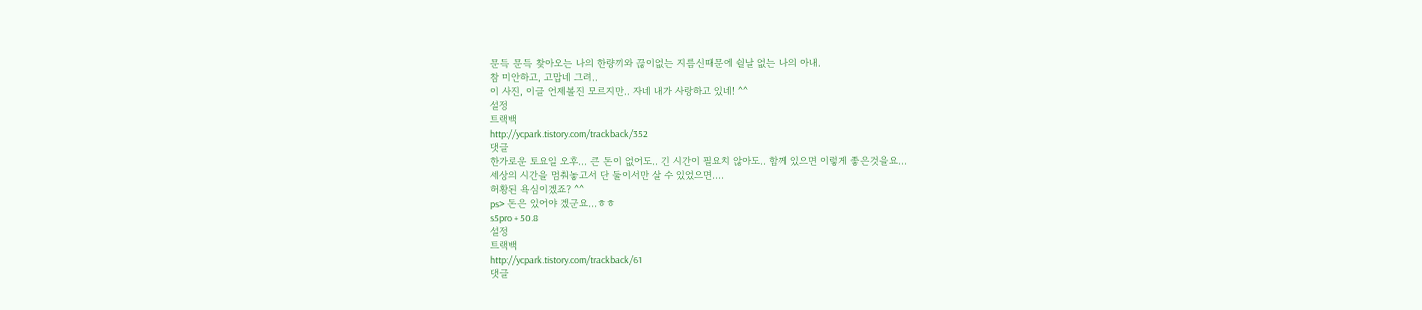문득 문득 찾아오는 나의 한량끼와 끊이없는 지름신때문에 쉴날 없는 나의 아내.
참 미안하고, 고맙네 그려..
이 사진, 이글 언제볼진 모르지만.. 자네 내가 사랑하고 있네! ^^
설정
트랙백
http://ycpark.tistory.com/trackback/352
댓글
한가로운 토요일 오후... 큰 돈이 없어도.. 긴 시간이 필요치 않아도.. 함께 있으면 이렇게 좋은것을요...
세상의 시간을 멈춰놓고서 단 둘이서만 살 수 있었으면....
허황된 욕심이겠죠? ^^
ps> 돈은 있어야 겠군요...ㅎㅎ
s5pro + 50.8
설정
트랙백
http://ycpark.tistory.com/trackback/61
댓글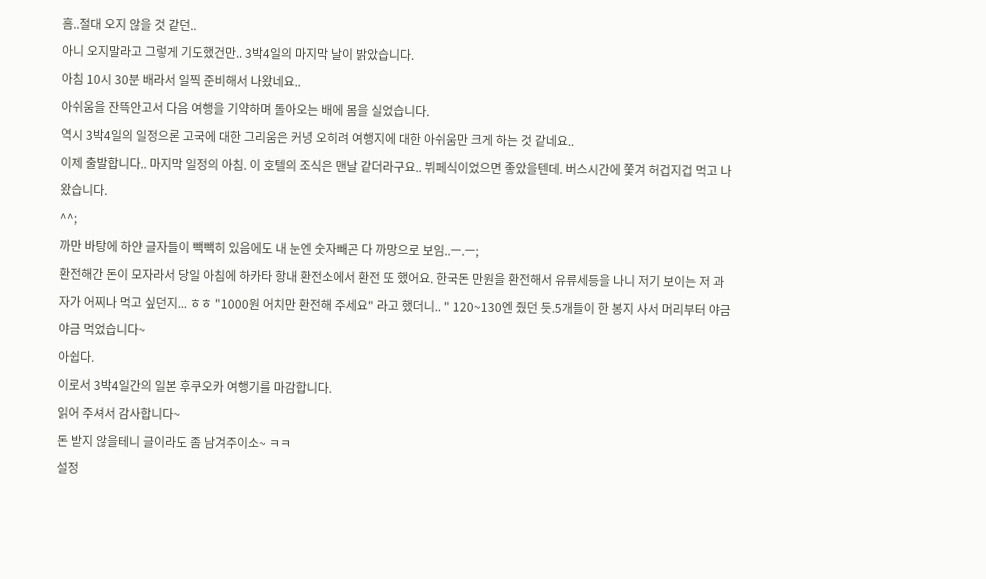흠..절대 오지 않을 것 같던..
아니 오지말라고 그렇게 기도했건만.. 3박4일의 마지막 날이 밝았습니다.
아침 10시 30분 배라서 일찍 준비해서 나왔네요..
아쉬움을 잔뜩안고서 다음 여행을 기약하며 돌아오는 배에 몸을 실었습니다.
역시 3박4일의 일정으론 고국에 대한 그리움은 커녕 오히려 여행지에 대한 아쉬움만 크게 하는 것 같네요..
이제 출발합니다.. 마지막 일정의 아침. 이 호텔의 조식은 맨날 같더라구요.. 뷔페식이었으면 좋았을텐데. 버스시간에 쫓겨 허겁지겁 먹고 나왔습니다.
^^;
까만 바탕에 하얀 글자들이 빽빽히 있음에도 내 눈엔 숫자빼곤 다 까망으로 보임..ㅡ.ㅡ;
환전해간 돈이 모자라서 당일 아침에 하카타 항내 환전소에서 환전 또 했어요. 한국돈 만원을 환전해서 유류세등을 나니 저기 보이는 저 과자가 어찌나 먹고 싶던지... ㅎㅎ "1000원 어치만 환전해 주세요" 라고 했더니.. " 120~130엔 줬던 듯.5개들이 한 봉지 사서 머리부터 야금야금 먹었습니다~
아쉽다.
이로서 3박4일간의 일본 후쿠오카 여행기를 마감합니다.
읽어 주셔서 감사합니다~
돈 받지 않을테니 글이라도 좀 남겨주이소~ ㅋㅋ
설정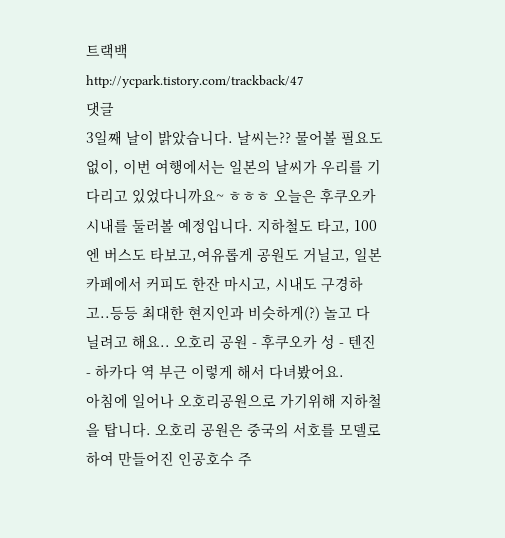트랙백
http://ycpark.tistory.com/trackback/47
댓글
3일째 날이 밝았습니다. 날씨는?? 물어볼 필요도 없이, 이번 여행에서는 일본의 날씨가 우리를 기다리고 있었다니까요~ ㅎㅎㅎ 오늘은 후쿠오카 시내를 둘러볼 예정입니다. 지하철도 타고, 100엔 버스도 타보고,여유롭게 공원도 거닐고, 일본 카페에서 커피도 한잔 마시고, 시내도 구경하고..등등 최대한 현지인과 비슷하게(?) 놀고 다닐려고 해요.. 오호리 공원 - 후쿠오카 성 - 텐진 - 하카다 역 부근 이렇게 해서 다녀봤어요.
아침에 일어나 오호리공원으로 가기위해 지하철을 탑니다. 오호리 공원은 중국의 서호를 모델로 하여 만들어진 인공호수 주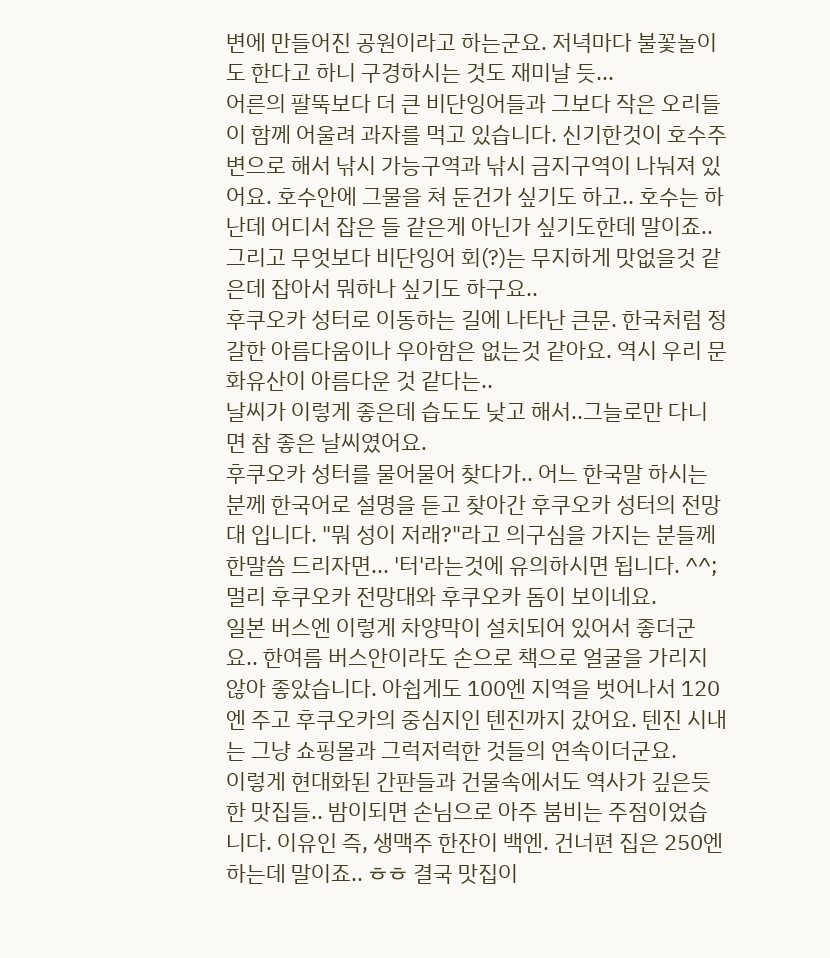변에 만들어진 공원이라고 하는군요. 저녁마다 불꽃놀이도 한다고 하니 구경하시는 것도 재미날 듯...
어른의 팔뚝보다 더 큰 비단잉어들과 그보다 작은 오리들이 함께 어울려 과자를 먹고 있습니다. 신기한것이 호수주변으로 해서 낚시 가능구역과 낚시 금지구역이 나눠져 있어요. 호수안에 그물을 쳐 둔건가 싶기도 하고.. 호수는 하난데 어디서 잡은 들 같은게 아닌가 싶기도한데 말이죠..그리고 무엇보다 비단잉어 회(?)는 무지하게 맛없을것 같은데 잡아서 뭐하나 싶기도 하구요..
후쿠오카 성터로 이동하는 길에 나타난 큰문. 한국처럼 정갈한 아름다움이나 우아함은 없는것 같아요. 역시 우리 문화유산이 아름다운 것 같다는..
날씨가 이렇게 좋은데 습도도 낮고 해서..그늘로만 다니면 참 좋은 날씨였어요.
후쿠오카 성터를 물어물어 찾다가.. 어느 한국말 하시는 분께 한국어로 설명을 듣고 찾아간 후쿠오카 성터의 전망대 입니다. "뭐 성이 저래?"라고 의구심을 가지는 분들께 한말씀 드리자면... '터'라는것에 유의하시면 됩니다. ^^; 멀리 후쿠오카 전망대와 후쿠오카 돔이 보이네요.
일본 버스엔 이렇게 차양막이 설치되어 있어서 좋더군요.. 한여름 버스안이라도 손으로 책으로 얼굴을 가리지 않아 좋았습니다. 아쉽게도 100엔 지역을 벗어나서 120엔 주고 후쿠오카의 중심지인 텐진까지 갔어요. 텐진 시내는 그냥 쇼핑몰과 그럭저럭한 것들의 연속이더군요.
이렇게 현대화된 간판들과 건물속에서도 역사가 깊은듯한 맛집들.. 밤이되면 손님으로 아주 붐비는 주점이었습니다. 이유인 즉, 생맥주 한잔이 백엔. 건너편 집은 250엔 하는데 말이죠.. ㅎㅎ 결국 맛집이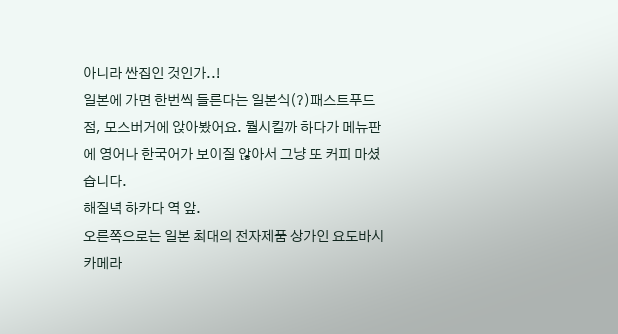아니라 싼집인 것인가..!
일본에 가면 한번씩 들른다는 일본식(?)패스트푸드점, 모스버거에 앉아봤어요. 뭘시킬까 하다가 메뉴판에 영어나 한국어가 보이질 않아서 그냥 또 커피 마셨습니다.
해질녁 하카다 역 앞.
오른쪽으로는 일본 최대의 전자제품 상가인 요도바시 카메라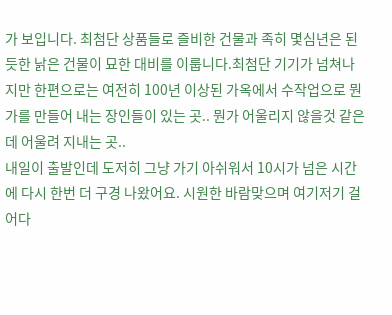가 보입니다. 최첨단 상품들로 즐비한 건물과 족히 몇심년은 된듯한 낡은 건물이 묘한 대비를 이룹니다.최첨단 기기가 넘쳐나지만 한편으로는 여전히 100년 이상된 가옥에서 수작업으로 뭔가를 만들어 내는 장인들이 있는 곳.. 뭔가 어울리지 않을것 같은데 어울려 지내는 곳..
내일이 출발인데 도저히 그냥 가기 아쉬워서 10시가 넘은 시간에 다시 한번 더 구경 나왔어요. 시원한 바람맞으며 여기저기 걸어다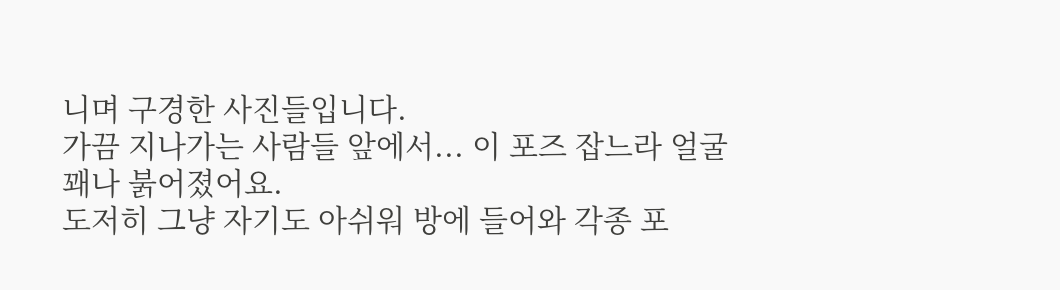니며 구경한 사진들입니다.
가끔 지나가는 사람들 앞에서... 이 포즈 잡느라 얼굴 꽤나 붉어졌어요.
도저히 그냥 자기도 아쉬워 방에 들어와 각종 포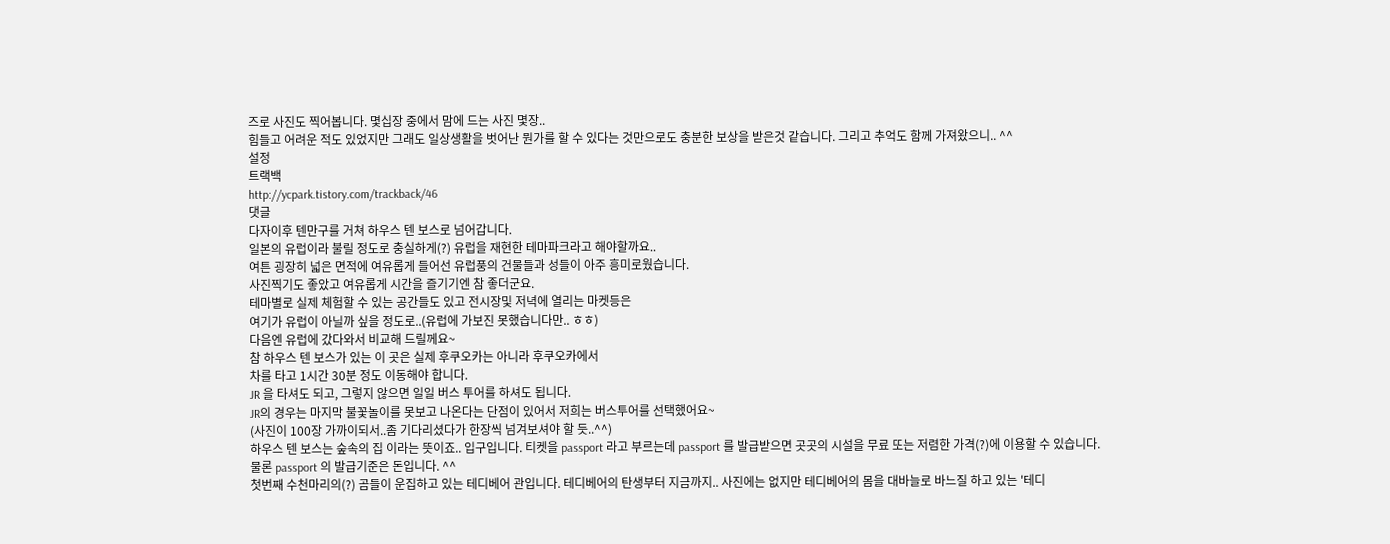즈로 사진도 찍어봅니다. 몇십장 중에서 맘에 드는 사진 몇장..
힘들고 어려운 적도 있었지만 그래도 일상생활을 벗어난 뭔가를 할 수 있다는 것만으로도 충분한 보상을 받은것 같습니다. 그리고 추억도 함께 가져왔으니.. ^^
설정
트랙백
http://ycpark.tistory.com/trackback/46
댓글
다자이후 텐만구를 거쳐 하우스 텐 보스로 넘어갑니다.
일본의 유럽이라 불릴 정도로 충실하게(?) 유럽을 재현한 테마파크라고 해야할까요..
여튼 굉장히 넓은 면적에 여유롭게 들어선 유럽풍의 건물들과 성들이 아주 흥미로웠습니다.
사진찍기도 좋았고 여유롭게 시간을 즐기기엔 참 좋더군요.
테마별로 실제 체험할 수 있는 공간들도 있고 전시장및 저녁에 열리는 마켓등은
여기가 유럽이 아닐까 싶을 정도로..(유럽에 가보진 못했습니다만.. ㅎㅎ)
다음엔 유럽에 갔다와서 비교해 드릴께요~
참 하우스 텐 보스가 있는 이 곳은 실제 후쿠오카는 아니라 후쿠오카에서
차를 타고 1시간 30분 정도 이동해야 합니다.
JR 을 타셔도 되고, 그렇지 않으면 일일 버스 투어를 하셔도 됩니다.
JR의 경우는 마지막 불꽃놀이를 못보고 나온다는 단점이 있어서 저희는 버스투어를 선택했어요~
(사진이 100장 가까이되서..좀 기다리셨다가 한장씩 넘겨보셔야 할 듯..^^)
하우스 텐 보스는 숲속의 집 이라는 뜻이죠.. 입구입니다. 티켓을 passport 라고 부르는데 passport 를 발급받으면 곳곳의 시설을 무료 또는 저렴한 가격(?)에 이용할 수 있습니다.
물론 passport 의 발급기준은 돈입니다. ^^
첫번째 수천마리의(?) 곰들이 운집하고 있는 테디베어 관입니다. 테디베어의 탄생부터 지금까지.. 사진에는 없지만 테디베어의 몸을 대바늘로 바느질 하고 있는 '테디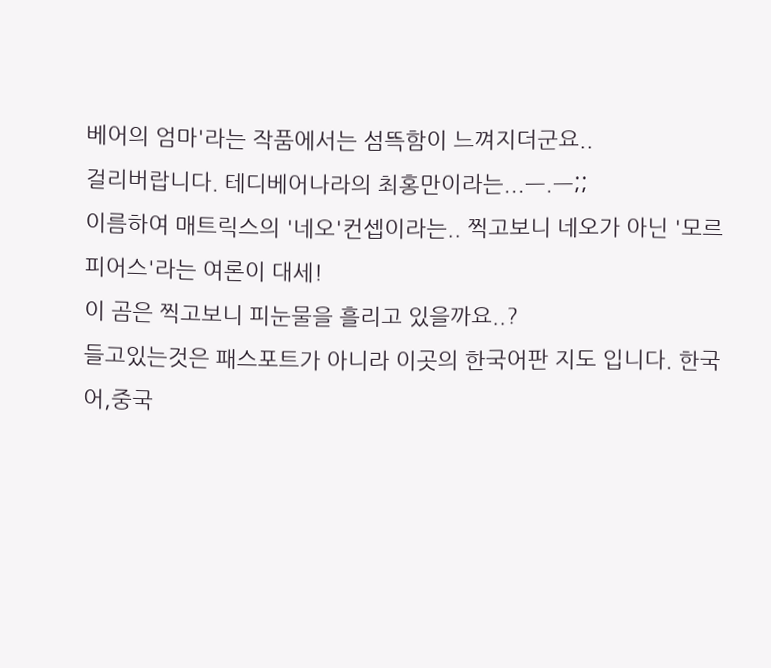베어의 엄마'라는 작품에서는 섬뜩함이 느껴지더군요..
걸리버랍니다. 테디베어나라의 최홍만이라는...ㅡ.ㅡ;;
이름하여 매트릭스의 '네오'컨셉이라는.. 찍고보니 네오가 아닌 '모르피어스'라는 여론이 대세!
이 곰은 찍고보니 피눈물을 흘리고 있을까요..?
들고있는것은 패스포트가 아니라 이곳의 한국어판 지도 입니다. 한국어,중국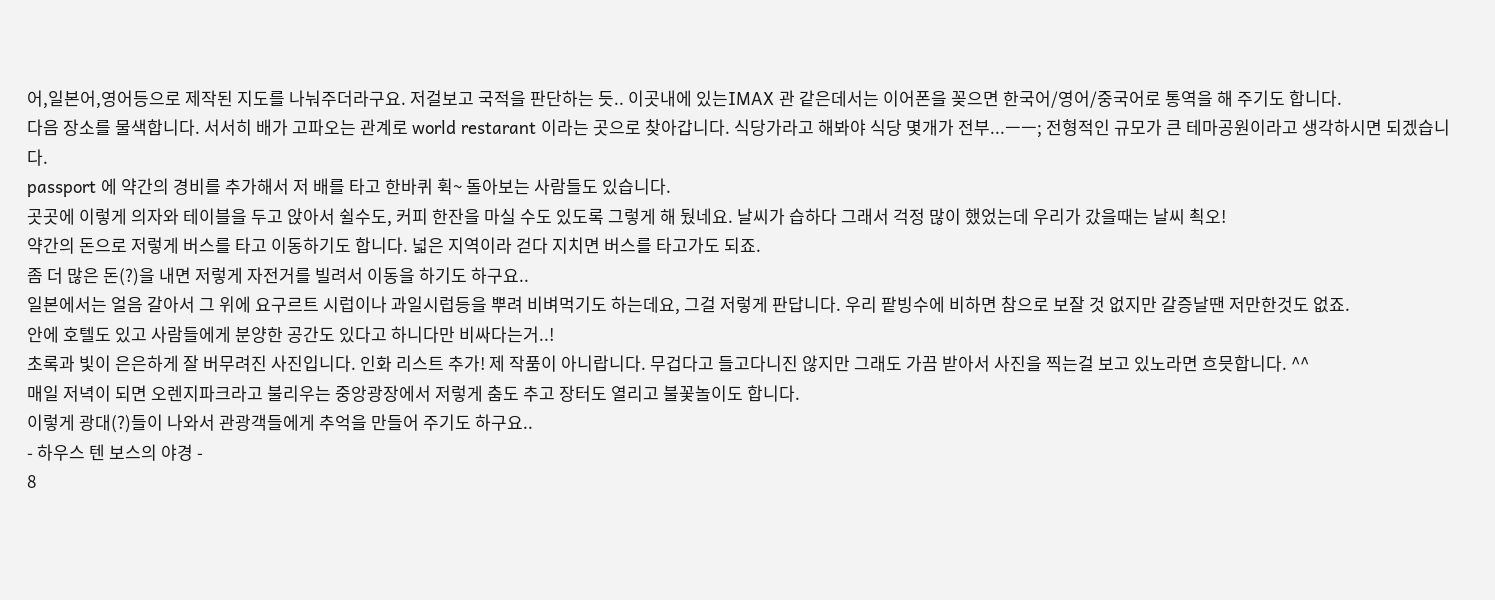어,일본어,영어등으로 제작된 지도를 나눠주더라구요. 저걸보고 국적을 판단하는 듯.. 이곳내에 있는IMAX 관 같은데서는 이어폰을 꽂으면 한국어/영어/중국어로 통역을 해 주기도 합니다.
다음 장소를 물색합니다. 서서히 배가 고파오는 관계로 world restarant 이라는 곳으로 찾아갑니다. 식당가라고 해봐야 식당 몇개가 전부...ㅡㅡ; 전형적인 규모가 큰 테마공원이라고 생각하시면 되겠습니다.
passport 에 약간의 경비를 추가해서 저 배를 타고 한바퀴 휙~ 돌아보는 사람들도 있습니다.
곳곳에 이렇게 의자와 테이블을 두고 앉아서 쉴수도, 커피 한잔을 마실 수도 있도록 그렇게 해 뒀네요. 날씨가 습하다 그래서 걱정 많이 했었는데 우리가 갔을때는 날씨 쵝오!
약간의 돈으로 저렇게 버스를 타고 이동하기도 합니다. 넓은 지역이라 걷다 지치면 버스를 타고가도 되죠.
좀 더 많은 돈(?)을 내면 저렇게 자전거를 빌려서 이동을 하기도 하구요..
일본에서는 얼음 갈아서 그 위에 요구르트 시럽이나 과일시럽등을 뿌려 비벼먹기도 하는데요, 그걸 저렇게 판답니다. 우리 팥빙수에 비하면 참으로 보잘 것 없지만 갈증날땐 저만한것도 없죠.
안에 호텔도 있고 사람들에게 분양한 공간도 있다고 하니다만 비싸다는거..!
초록과 빛이 은은하게 잘 버무려진 사진입니다. 인화 리스트 추가! 제 작품이 아니랍니다. 무겁다고 들고다니진 않지만 그래도 가끔 받아서 사진을 찍는걸 보고 있노라면 흐믓합니다. ^^
매일 저녁이 되면 오렌지파크라고 불리우는 중앙광장에서 저렇게 춤도 추고 장터도 열리고 불꽃놀이도 합니다.
이렇게 광대(?)들이 나와서 관광객들에게 추억을 만들어 주기도 하구요..
- 하우스 텐 보스의 야경 -
8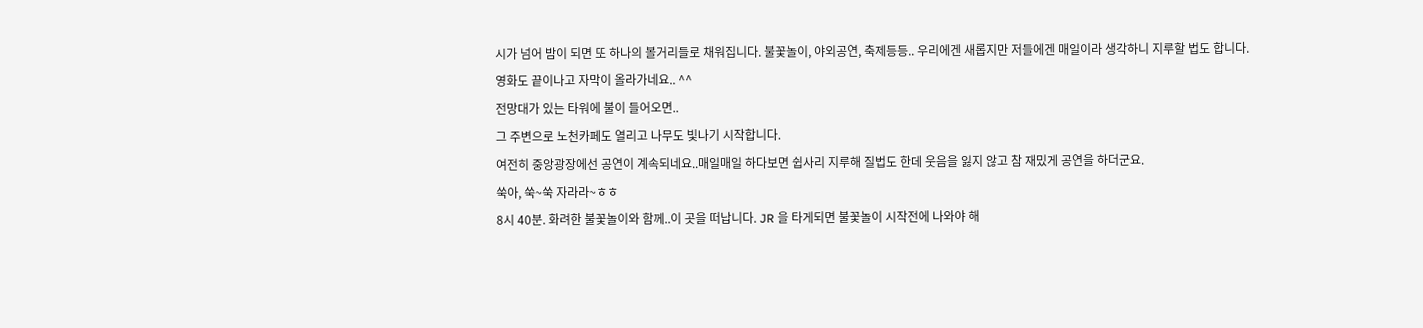시가 넘어 밤이 되면 또 하나의 볼거리들로 채워집니다. 불꽃놀이, 야외공연, 축제등등.. 우리에겐 새롭지만 저들에겐 매일이라 생각하니 지루할 법도 합니다.
영화도 끝이나고 자막이 올라가네요.. ^^
전망대가 있는 타워에 불이 들어오면..
그 주변으로 노천카페도 열리고 나무도 빛나기 시작합니다.
여전히 중앙광장에선 공연이 계속되네요..매일매일 하다보면 쉽사리 지루해 질법도 한데 웃음을 잃지 않고 참 재밌게 공연을 하더군요.
쑥아, 쑥~쑥 자라라~ㅎㅎ
8시 40분. 화려한 불꽃놀이와 함께..이 곳을 떠납니다. JR 을 타게되면 불꽃놀이 시작전에 나와야 해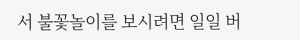서 불꽃놀이를 보시려면 일일 버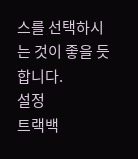스를 선택하시는 것이 좋을 듯 합니다.
설정
트랙백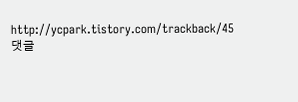http://ycpark.tistory.com/trackback/45
댓글